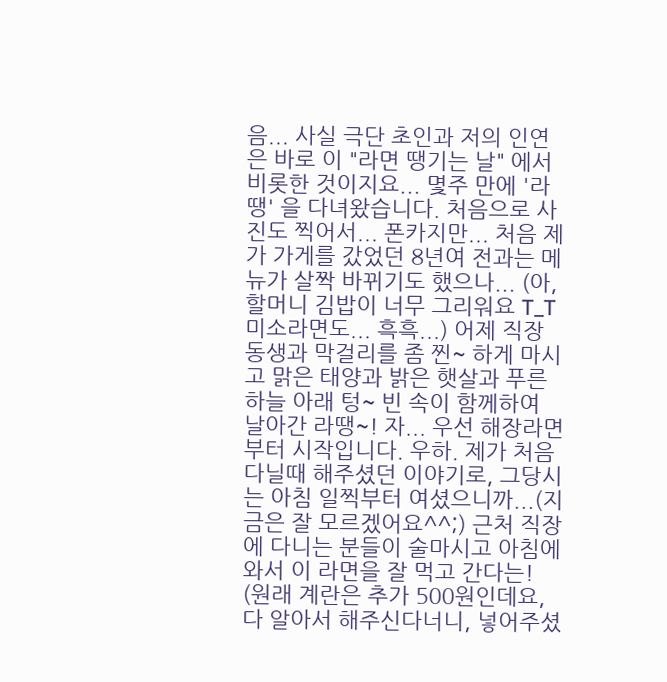음... 사실 극단 초인과 저의 인연은 바로 이 "라면 땡기는 날" 에서 비롯한 것이지요... 몇주 만에 '라땡' 을 다녀왔습니다. 처음으로 사진도 찍어서... 폰카지만... 처음 제가 가게를 갔었던 8년여 전과는 메뉴가 살짝 바뀌기도 했으나... (아, 할머니 김밥이 너무 그리워요 T_T 미소라면도... 흑흑...) 어제 직장 동생과 막걸리를 좀 찐~ 하게 마시고 맑은 태양과 밝은 햇살과 푸른 하늘 아래 텅~ 빈 속이 함께하여 날아간 라땡~! 자... 우선 해장라면부터 시작입니다. 우하. 제가 처음 다닐때 해주셨던 이야기로, 그당시는 아침 일찍부터 여셨으니까...(지금은 잘 모르겠어요^^;) 근처 직장에 다니는 분들이 술마시고 아침에 와서 이 라면을 잘 먹고 간다는! (원래 계란은 추가 500원인데요, 다 알아서 해주신다너니, 넣어주셨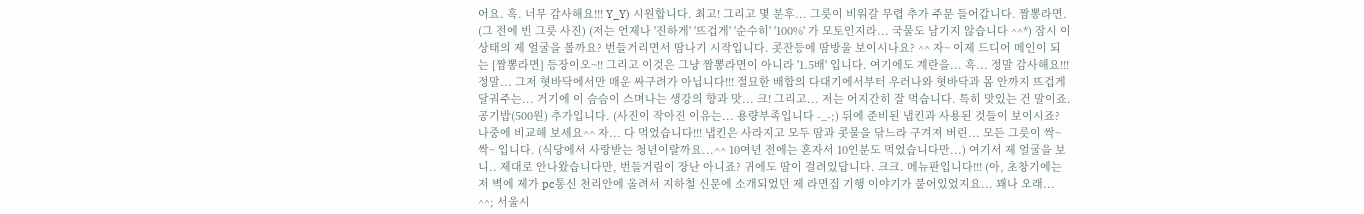어요. 흑. 너무 감사해요!!! Y_Y) 시원합니다. 최고! 그리고 몇 분후... 그릇이 비워갈 무렵 추가 주문 들어갑니다. 짬뽕라면. (그 전에 빈 그릇 사진) (저는 언제나 '진하게' '뜨겁게' '순수히' '100%' 가 모토인지라... 국물도 남기지 않습니다 ^^*) 잠시 이 상태의 제 얼굴을 볼까요? 번들거리면서 땀나기 시작입니다. 콧잔등에 땀방울 보이시나요? ^^ 자~ 이제 드디어 메인이 되는 [짬뽕라면] 등장이오~!! 그리고 이것은 그냥 짬뽕라면이 아니라 '1.5배' 입니다. 여기에도 계란을... 흑... 정말 감사해요!!! 정말... 그저 혓바닥에서만 매운 싸구려가 아닙니다!!! 절묘한 배합의 다대기에서부터 우러나와 혓바닥과 몸 안까지 뜨겁게 달궈주는... 거기에 이 슴슴이 스며나는 생강의 향과 맛... 크! 그리고... 저는 어지간히 잘 먹습니다. 특히 맛있는 건 말이죠. 공기밥(500원) 추가입니다. (사진이 작아진 이유는... 용량부족입니다 -_-;) 뒤에 준비된 냅킨과 사용된 것들이 보이시죠? 나중에 비교해 보세요^^ 자... 다 먹었습니다!!! 냅킨은 사라지고 모두 땀과 콧물을 닦느라 구겨져 버린... 모든 그릇이 싹~ 싹~ 입니다. (식당에서 사랑받는 청년이랄까요...^^ 10여년 전에는 혼자서 10인분도 먹었습니다만...) 여기서 제 얼굴을 보니.. 제대로 안나왔습니다만, 번들거림이 장난 아니죠? 귀에도 땀이 걸려있답니다. 크크. 메뉴판입니다!!! (아, 초창기에는 저 벽에 제가 pc통신 천리안에 올려서 지하철 신문에 소개되었던 제 라면집 기행 이야기가 붙어있었지요... 꽤나 오래... ^^; 서울시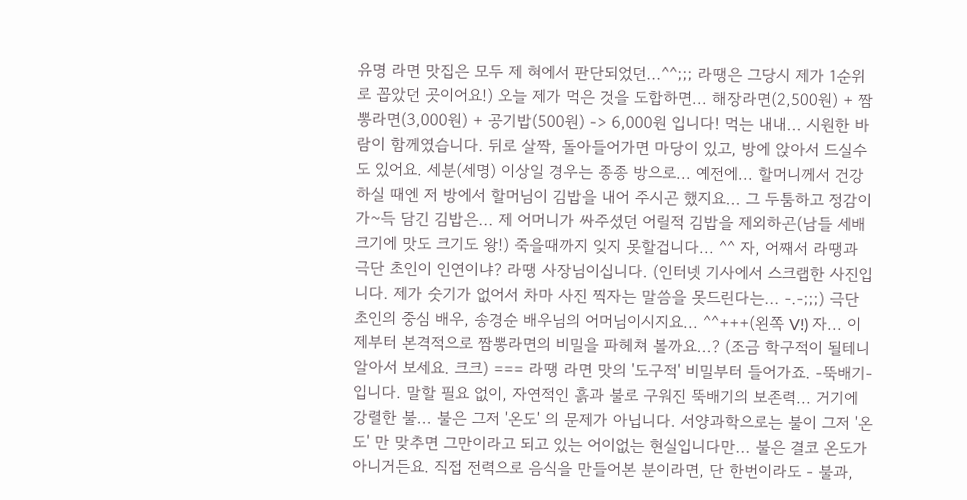유명 라면 맛집은 모두 제 혀에서 판단되었던...^^;;; 라땡은 그당시 제가 1순위로 꼽았던 곳이어요!) 오늘 제가 먹은 것을 도합하면... 해장라면(2,500원) + 짬뽕라면(3,000원) + 공기밥(500원) -> 6,000원 입니다! 먹는 내내... 시원한 바람이 함께였습니다. 뒤로 살짝, 돌아들어가면 마당이 있고, 방에 앉아서 드실수도 있어요. 세분(세명) 이상일 경우는 종종 방으로... 예전에... 할머니께서 건강하실 때엔 저 방에서 할머님이 김밥을 내어 주시곤 했지요... 그 두툼하고 정감이 가~득 담긴 김밥은... 제 어머니가 싸주셨던 어릴적 김밥을 제외하곤(남들 세배 크기에 맛도 크기도 왕!) 죽을때까지 잊지 못할겁니다... ^^ 자, 어째서 라땡과 극단 초인이 인연이냐? 라땡 사장님이십니다. (인터넷 기사에서 스크랩한 사진입니다. 제가 숫기가 없어서 차마 사진 찍자는 말씀을 못드린다는... -.-;;;) 극단 초인의 중심 배우, 송경순 배우님의 어머님이시지요... ^^+++(왼쪽 V!) 자... 이제부터 본격적으로 짬뽕라면의 비밀을 파헤쳐 볼까요...? (조금 학구적이 될테니 알아서 보세요. 크크) === 라땡 라면 맛의 '도구적' 비밀부터 들어가죠. -뚝배기- 입니다. 말할 필요 없이, 자연적인 흙과 불로 구워진 뚝배기의 보존력... 거기에 강렬한 불... 불은 그저 '온도' 의 문제가 아닙니다. 서양과학으로는 불이 그저 '온도' 만 맞추면 그만이라고 되고 있는 어이없는 현실입니다만... 불은 결코 온도가 아니거든요. 직접 전력으로 음식을 만들어본 분이라면, 단 한번이라도 - 불과,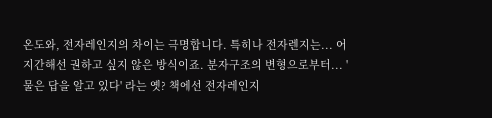온도와, 전자레인지의 차이는 극명합니다. 특히나 전자렌지는... 어지간해선 권하고 싶지 않은 방식이죠. 분자구조의 변형으로부터... '물은 답을 알고 있다' 라는 옛? 책에선 전자레인지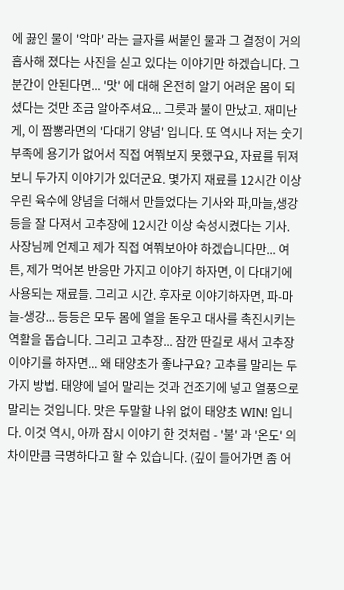에 끓인 물이 '악마' 라는 글자를 써붙인 물과 그 결정이 거의 흡사해 졌다는 사진을 싣고 있다는 이야기만 하겠습니다. 그 분간이 안된다면... '맛' 에 대해 온전히 알기 어려운 몸이 되셨다는 것만 조금 알아주셔요... 그릇과 불이 만났고. 재미난게, 이 짬뽕라면의 '다대기 양념' 입니다. 또 역시나 저는 숫기 부족에 용기가 없어서 직접 여쭤보지 못했구요, 자료를 뒤져보니 두가지 이야기가 있더군요. 몇가지 재료를 12시간 이상 우린 육수에 양념을 더해서 만들었다는 기사와 파,마늘,생강등을 잘 다져서 고추장에 12시간 이상 숙성시켰다는 기사. 사장님께 언제고 제가 직접 여쭤보아야 하겠습니다만... 여튼, 제가 먹어본 반응만 가지고 이야기 하자면, 이 다대기에 사용되는 재료들. 그리고 시간. 후자로 이야기하자면, 파-마늘-생강... 등등은 모두 몸에 열을 돋우고 대사를 촉진시키는 역활을 돕습니다. 그리고 고추장... 잠깐 딴길로 새서 고추장 이야기를 하자면... 왜 태양초가 좋냐구요? 고추를 말리는 두가지 방법. 태양에 널어 말리는 것과 건조기에 넣고 열풍으로 말리는 것입니다. 맛은 두말할 나위 없이 태양초 WIN! 입니다. 이것 역시, 아까 잠시 이야기 한 것처럼 - '불' 과 '온도' 의 차이만큼 극명하다고 할 수 있습니다. (깊이 들어가면 좀 어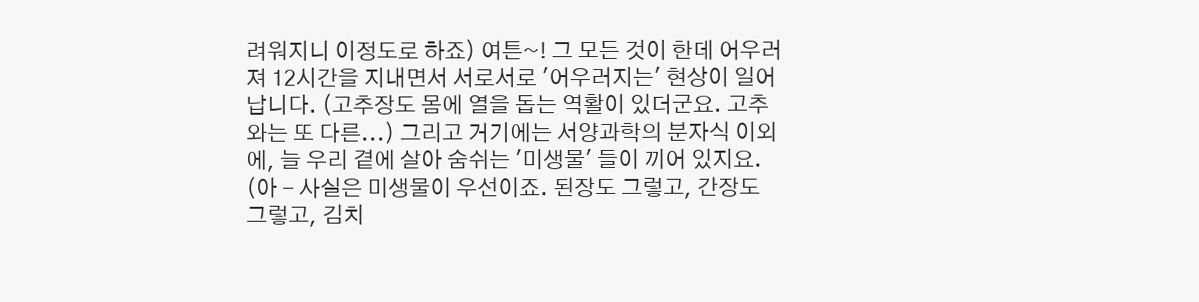려워지니 이정도로 하죠) 여튼~! 그 모든 것이 한데 어우러져 12시간을 지내면서 서로서로 '어우러지는' 현상이 일어납니다. (고추장도 몸에 열을 돕는 역활이 있더군요. 고추와는 또 다른...) 그리고 거기에는 서양과학의 분자식 이외에, 늘 우리 곁에 살아 숨쉬는 '미생물' 들이 끼어 있지요. (아 - 사실은 미생물이 우선이죠. 된장도 그렇고, 간장도 그렇고, 김치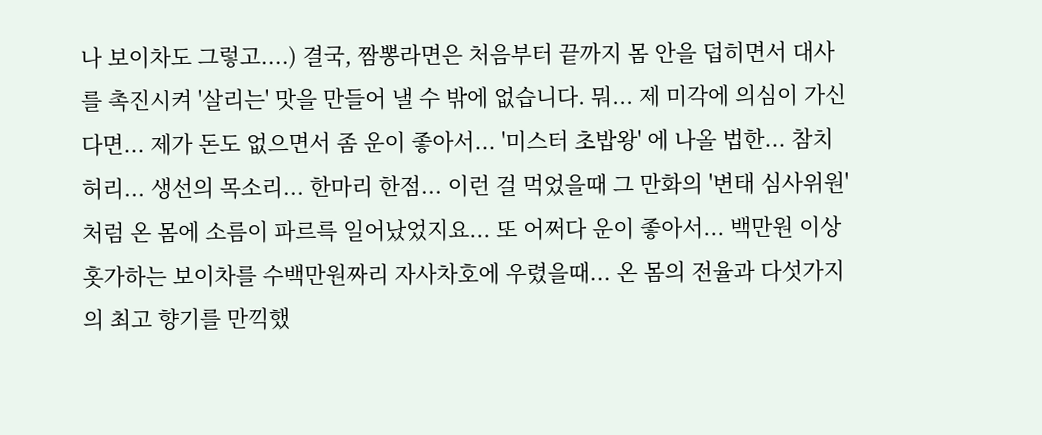나 보이차도 그렇고....) 결국, 짬뽕라면은 처음부터 끝까지 몸 안을 덥히면서 대사를 촉진시켜 '살리는' 맛을 만들어 낼 수 밖에 없습니다. 뭐... 제 미각에 의심이 가신다면... 제가 돈도 없으면서 좀 운이 좋아서... '미스터 초밥왕' 에 나올 법한... 참치 허리... 생선의 목소리... 한마리 한점... 이런 걸 먹었을때 그 만화의 '변태 심사위원' 처럼 온 몸에 소름이 파르륵 일어났었지요... 또 어쩌다 운이 좋아서... 백만원 이상 홋가하는 보이차를 수백만원짜리 자사차호에 우렸을때... 온 몸의 전율과 다섯가지의 최고 향기를 만끽했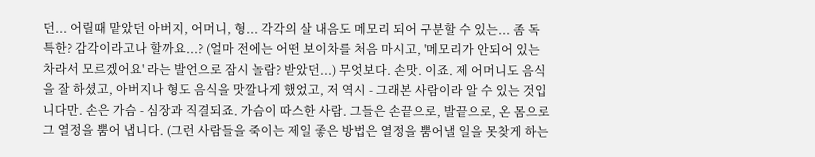던... 어릴때 맡았던 아버지, 어머니, 형... 각각의 살 내음도 메모리 되어 구분할 수 있는... 좀 독특한? 감각이라고나 할까요...? (얼마 전에는 어떤 보이차를 처음 마시고, '메모리가 안되어 있는 차라서 모르겠어요' 라는 발언으로 잠시 놀람? 받았던...) 무엇보다. 손맛. 이죠. 제 어머니도 음식을 잘 하셨고, 아버지나 형도 음식을 맛깔나게 했었고, 저 역시 - 그래본 사람이라 알 수 있는 것입니다만. 손은 가슴 - 심장과 직결되죠. 가슴이 따스한 사람. 그들은 손끝으로, 발끝으로, 온 몸으로 그 열정을 뿜어 냅니다. (그런 사람들을 죽이는 제일 좋은 방법은 열정을 뿜어낼 일을 못찾게 하는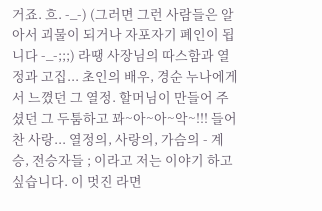거죠. 흐. -_-) (그러면 그런 사람들은 알아서 괴물이 되거나 자포자기 폐인이 됩니다 -_-;;;) 라땡 사장님의 따스함과 열정과 고집... 초인의 배우, 경순 누나에게서 느꼈던 그 열정. 할머님이 만들어 주셨던 그 두툼하고 꽈~아~아~악~!!! 들어찬 사랑... 열정의, 사랑의, 가슴의 - 계승, 전승자들 ; 이라고 저는 이야기 하고 싶습니다. 이 멋진 라면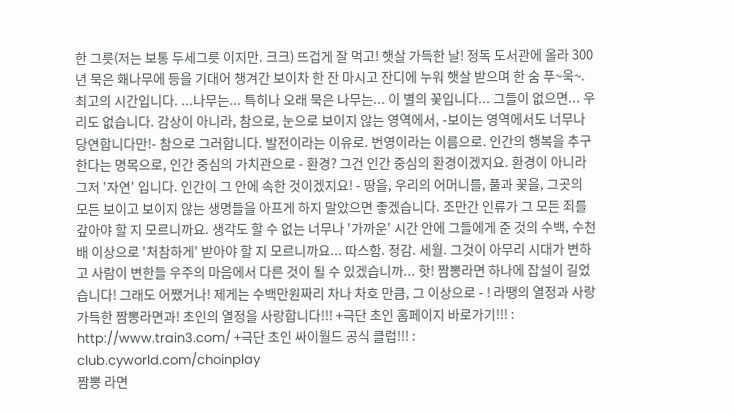한 그릇(저는 보통 두세그릇 이지만. 크크) 뜨겁게 잘 먹고! 햇살 가득한 날! 정독 도서관에 올라 300년 묵은 홰나무에 등을 기대어 챙겨간 보이차 한 잔 마시고 잔디에 누워 햇살 받으며 한 숨 푸~욱~. 최고의 시간입니다. ...나무는... 특히나 오래 묵은 나무는... 이 별의 꽃입니다... 그들이 없으면... 우리도 없습니다. 감상이 아니라, 참으로, 눈으로 보이지 않는 영역에서, -보이는 영역에서도 너무나 당연합니다만!- 참으로 그러합니다. 발전이라는 이유로. 번영이라는 이름으로. 인간의 행복을 추구한다는 명목으로, 인간 중심의 가치관으로 - 환경? 그건 인간 중심의 환경이겠지요. 환경이 아니라 그저 '자연' 입니다. 인간이 그 안에 속한 것이겠지요! - 땅을, 우리의 어머니를, 풀과 꽃을, 그곳의 모든 보이고 보이지 않는 생명들을 아프게 하지 말았으면 좋겠습니다. 조만간 인류가 그 모든 죄를 갚아야 할 지 모르니까요. 생각도 할 수 없는 너무나 '가까운' 시간 안에 그들에게 준 것의 수백, 수천배 이상으로 '처참하게' 받아야 할 지 모르니까요... 따스함. 정감. 세월. 그것이 아무리 시대가 변하고 사람이 변한들 우주의 마음에서 다른 것이 될 수 있겠습니까... 핫! 짬뽕라면 하나에 잡설이 길었습니다! 그래도 어쨌거나! 제게는 수백만원짜리 차나 차호 만큼, 그 이상으로 - ! 라땡의 열정과 사랑 가득한 짬뽕라면과! 초인의 열정을 사랑합니다!!! +극단 초인 홈페이지 바로가기!!! : http://www.train3.com/ +극단 초인 싸이월드 공식 클럽!!! : club.cyworld.com/choinplay
짬뽕 라면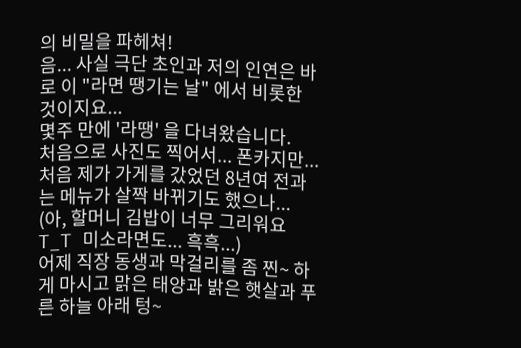의 비밀을 파헤쳐!
음... 사실 극단 초인과 저의 인연은 바로 이 "라면 땡기는 날" 에서 비롯한 것이지요...
몇주 만에 '라땡' 을 다녀왔습니다.
처음으로 사진도 찍어서... 폰카지만...
처음 제가 가게를 갔었던 8년여 전과는 메뉴가 살짝 바뀌기도 했으나...
(아, 할머니 김밥이 너무 그리워요 T_T 미소라면도... 흑흑...)
어제 직장 동생과 막걸리를 좀 찐~ 하게 마시고 맑은 태양과 밝은 햇살과 푸른 하늘 아래 텅~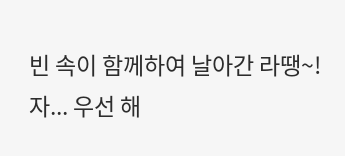빈 속이 함께하여 날아간 라땡~!
자... 우선 해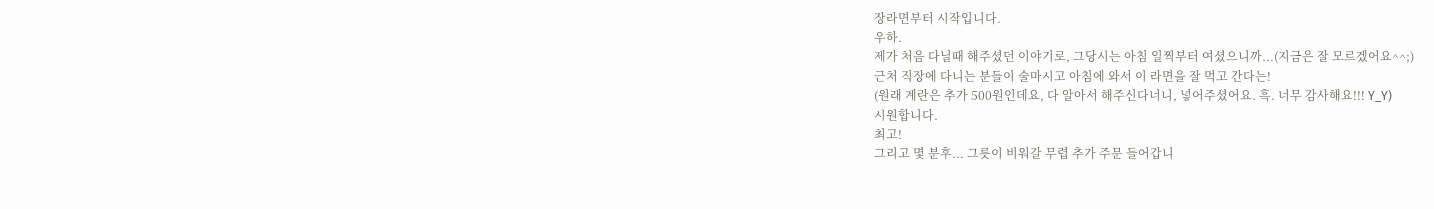장라면부터 시작입니다.
우하.
제가 처음 다닐때 해주셨던 이야기로, 그당시는 아침 일찍부터 여셨으니까...(지금은 잘 모르겠어요^^;)
근처 직장에 다니는 분들이 술마시고 아침에 와서 이 라면을 잘 먹고 간다는!
(원래 계란은 추가 500원인데요, 다 알아서 해주신다너니, 넣어주셨어요. 흑. 너무 감사해요!!! Y_Y)
시원합니다.
최고!
그리고 몇 분후... 그릇이 비워갈 무렵 추가 주문 들어갑니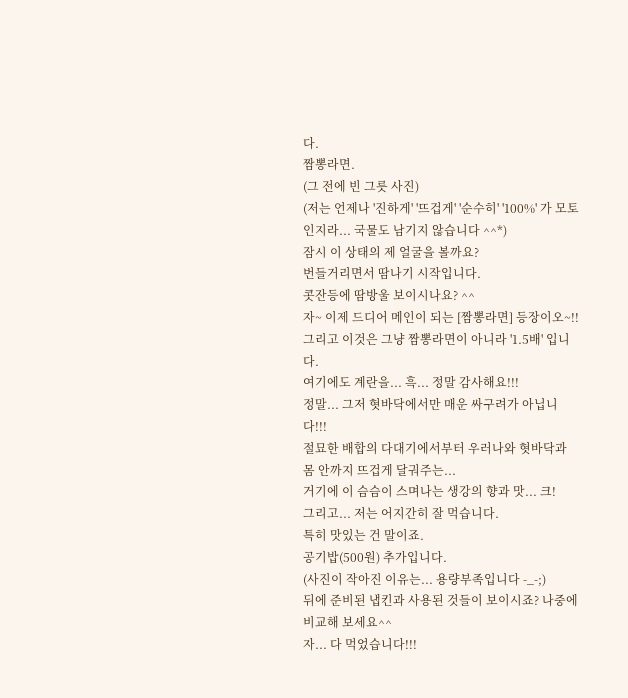다.
짬뽕라면.
(그 전에 빈 그릇 사진)
(저는 언제나 '진하게' '뜨겁게' '순수히' '100%' 가 모토인지라... 국물도 남기지 않습니다 ^^*)
잠시 이 상태의 제 얼굴을 볼까요?
번들거리면서 땀나기 시작입니다.
콧잔등에 땀방울 보이시나요? ^^
자~ 이제 드디어 메인이 되는 [짬뽕라면] 등장이오~!!
그리고 이것은 그냥 짬뽕라면이 아니라 '1.5배' 입니다.
여기에도 계란을... 흑... 정말 감사해요!!!
정말... 그저 혓바닥에서만 매운 싸구려가 아닙니다!!!
절묘한 배합의 다대기에서부터 우러나와 혓바닥과 몸 안까지 뜨겁게 달궈주는...
거기에 이 슴슴이 스며나는 생강의 향과 맛... 크!
그리고... 저는 어지간히 잘 먹습니다.
특히 맛있는 건 말이죠.
공기밥(500원) 추가입니다.
(사진이 작아진 이유는... 용량부족입니다 -_-;)
뒤에 준비된 냅킨과 사용된 것들이 보이시죠? 나중에 비교해 보세요^^
자... 다 먹었습니다!!!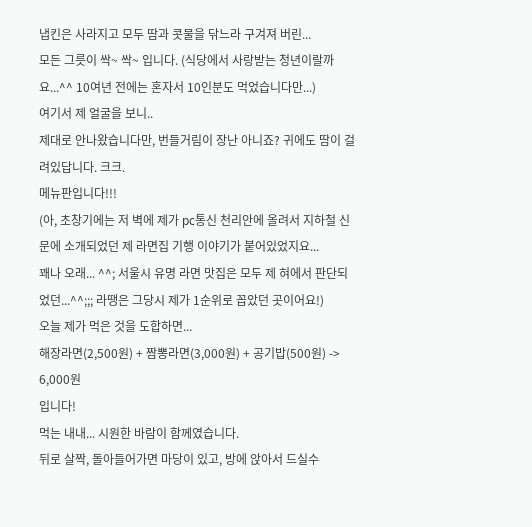냅킨은 사라지고 모두 땀과 콧물을 닦느라 구겨져 버린...
모든 그릇이 싹~ 싹~ 입니다. (식당에서 사랑받는 청년이랄까요...^^ 10여년 전에는 혼자서 10인분도 먹었습니다만...)
여기서 제 얼굴을 보니..
제대로 안나왔습니다만, 번들거림이 장난 아니죠? 귀에도 땀이 걸려있답니다. 크크.
메뉴판입니다!!!
(아, 초창기에는 저 벽에 제가 pc통신 천리안에 올려서 지하철 신문에 소개되었던 제 라면집 기행 이야기가 붙어있었지요...
꽤나 오래... ^^; 서울시 유명 라면 맛집은 모두 제 혀에서 판단되었던...^^;;; 라땡은 그당시 제가 1순위로 꼽았던 곳이어요!)
오늘 제가 먹은 것을 도합하면...
해장라면(2,500원) + 짬뽕라면(3,000원) + 공기밥(500원) -> 6,000원
입니다!
먹는 내내... 시원한 바람이 함께였습니다.
뒤로 살짝, 돌아들어가면 마당이 있고, 방에 앉아서 드실수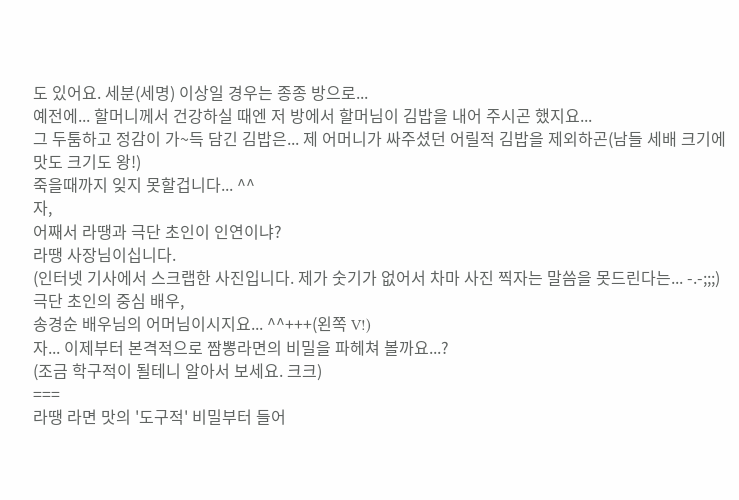도 있어요. 세분(세명) 이상일 경우는 종종 방으로...
예전에... 할머니께서 건강하실 때엔 저 방에서 할머님이 김밥을 내어 주시곤 했지요...
그 두툼하고 정감이 가~득 담긴 김밥은... 제 어머니가 싸주셨던 어릴적 김밥을 제외하곤(남들 세배 크기에 맛도 크기도 왕!)
죽을때까지 잊지 못할겁니다... ^^
자,
어째서 라땡과 극단 초인이 인연이냐?
라땡 사장님이십니다.
(인터넷 기사에서 스크랩한 사진입니다. 제가 숫기가 없어서 차마 사진 찍자는 말씀을 못드린다는... -.-;;;)
극단 초인의 중심 배우,
송경순 배우님의 어머님이시지요... ^^+++(왼쪽 V!)
자... 이제부터 본격적으로 짬뽕라면의 비밀을 파헤쳐 볼까요...?
(조금 학구적이 될테니 알아서 보세요. 크크)
===
라땡 라면 맛의 '도구적' 비밀부터 들어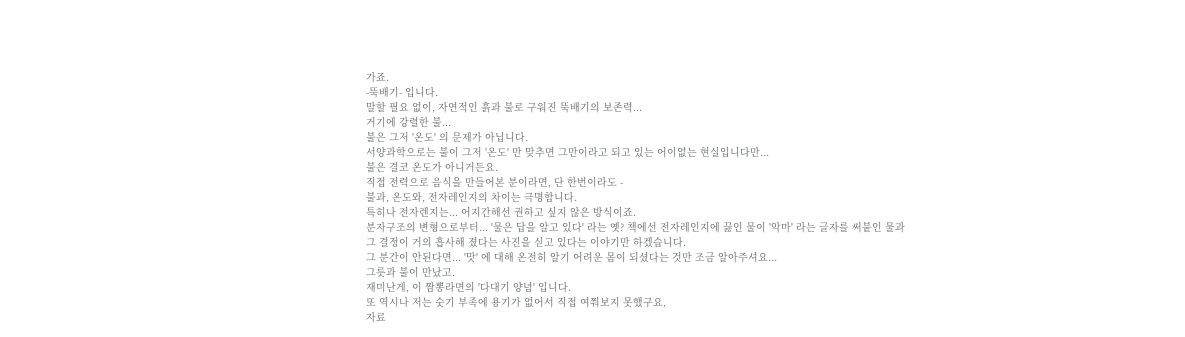가죠.
-뚝배기- 입니다.
말할 필요 없이, 자연적인 흙과 불로 구워진 뚝배기의 보존력...
거기에 강렬한 불...
불은 그저 '온도' 의 문제가 아닙니다.
서양과학으로는 불이 그저 '온도' 만 맞추면 그만이라고 되고 있는 어이없는 현실입니다만...
불은 결코 온도가 아니거든요.
직접 전력으로 음식을 만들어본 분이라면, 단 한번이라도 -
불과, 온도와, 전자레인지의 차이는 극명합니다.
특히나 전자렌지는... 어지간해선 권하고 싶지 않은 방식이죠.
분자구조의 변형으로부터... '물은 답을 알고 있다' 라는 옛? 책에선 전자레인지에 끓인 물이 '악마' 라는 글자를 써붙인 물과
그 결정이 거의 흡사해 졌다는 사진을 싣고 있다는 이야기만 하겠습니다.
그 분간이 안된다면... '맛' 에 대해 온전히 알기 어려운 몸이 되셨다는 것만 조금 알아주셔요...
그릇과 불이 만났고.
재미난게, 이 짬뽕라면의 '다대기 양념' 입니다.
또 역시나 저는 숫기 부족에 용기가 없어서 직접 여쭤보지 못했구요,
자료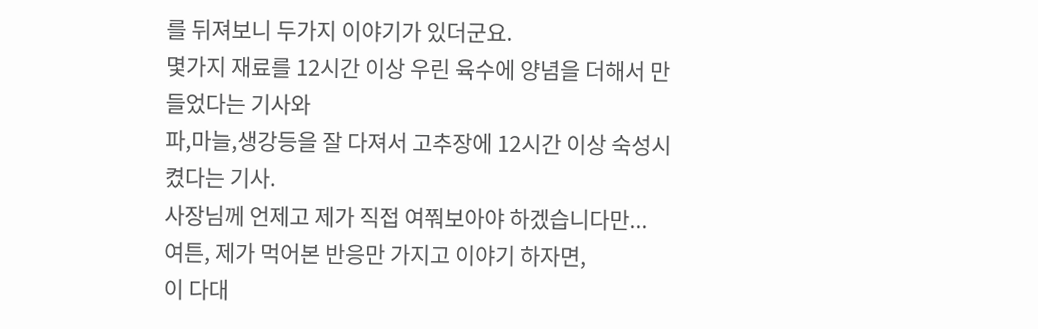를 뒤져보니 두가지 이야기가 있더군요.
몇가지 재료를 12시간 이상 우린 육수에 양념을 더해서 만들었다는 기사와
파,마늘,생강등을 잘 다져서 고추장에 12시간 이상 숙성시켰다는 기사.
사장님께 언제고 제가 직접 여쭤보아야 하겠습니다만...
여튼, 제가 먹어본 반응만 가지고 이야기 하자면,
이 다대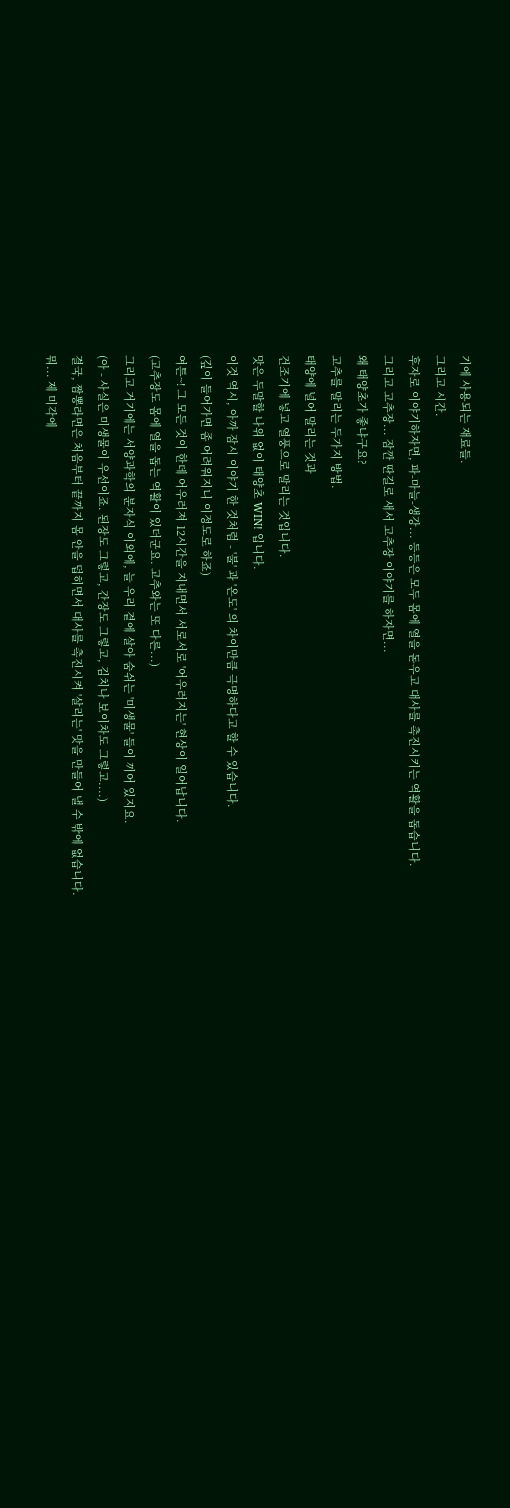기에 사용되는 재료들.
그리고 시간.
후자로 이야기하자면, 파-마늘-생강... 등등은 모두 몸에 열을 돋우고 대사를 촉진시키는 역활을 돕습니다.
그리고 고추장... 잠깐 딴길로 새서 고추장 이야기를 하자면...
왜 태양초가 좋냐구요?
고추를 말리는 두가지 방법.
태양에 널어 말리는 것과
건조기에 넣고 열풍으로 말리는 것입니다.
맛은 두말할 나위 없이 태양초 WIN! 입니다.
이것 역시, 아까 잠시 이야기 한 것처럼 - '불' 과 '온도' 의 차이만큼 극명하다고 할 수 있습니다.
(깊이 들어가면 좀 어려워지니 이정도로 하죠)
여튼~! 그 모든 것이 한데 어우러져 12시간을 지내면서 서로서로 '어우러지는' 현상이 일어납니다.
(고추장도 몸에 열을 돕는 역활이 있더군요. 고추와는 또 다른...)
그리고 거기에는 서양과학의 분자식 이외에, 늘 우리 곁에 살아 숨쉬는 '미생물' 들이 끼어 있지요.
(아 - 사실은 미생물이 우선이죠. 된장도 그렇고, 간장도 그렇고, 김치나 보이차도 그렇고....)
결국, 짬뽕라면은 처음부터 끝까지 몸 안을 덥히면서 대사를 촉진시켜 '살리는' 맛을 만들어 낼 수 밖에 없습니다.
뭐... 제 미각에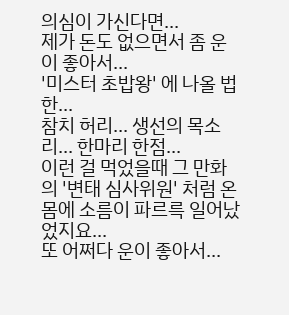의심이 가신다면...
제가 돈도 없으면서 좀 운이 좋아서...
'미스터 초밥왕' 에 나올 법한...
참치 허리... 생선의 목소리... 한마리 한점...
이런 걸 먹었을때 그 만화의 '변태 심사위원' 처럼 온 몸에 소름이 파르륵 일어났었지요...
또 어쩌다 운이 좋아서...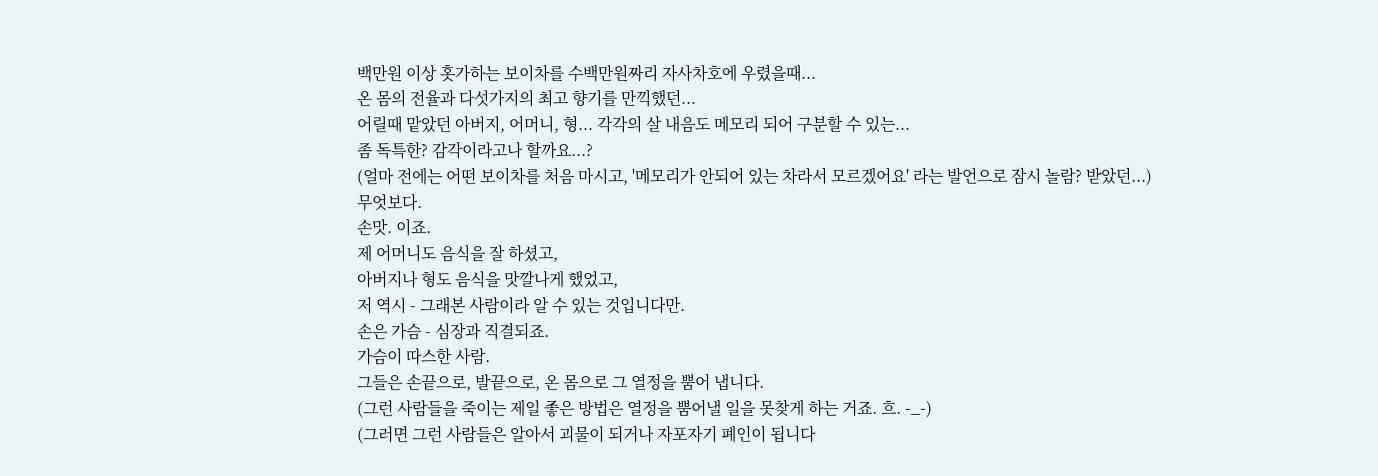백만원 이상 홋가하는 보이차를 수백만원짜리 자사차호에 우렸을때...
온 몸의 전율과 다섯가지의 최고 향기를 만끽했던...
어릴때 맡았던 아버지, 어머니, 형... 각각의 살 내음도 메모리 되어 구분할 수 있는...
좀 독특한? 감각이라고나 할까요...?
(얼마 전에는 어떤 보이차를 처음 마시고, '메모리가 안되어 있는 차라서 모르겠어요' 라는 발언으로 잠시 놀람? 받았던...)
무엇보다.
손맛. 이죠.
제 어머니도 음식을 잘 하셨고,
아버지나 형도 음식을 맛깔나게 했었고,
저 역시 - 그래본 사람이라 알 수 있는 것입니다만.
손은 가슴 - 심장과 직결되죠.
가슴이 따스한 사람.
그들은 손끝으로, 발끝으로, 온 몸으로 그 열정을 뿜어 냅니다.
(그런 사람들을 죽이는 제일 좋은 방법은 열정을 뿜어낼 일을 못찾게 하는 거죠. 흐. -_-)
(그러면 그런 사람들은 알아서 괴물이 되거나 자포자기 폐인이 됩니다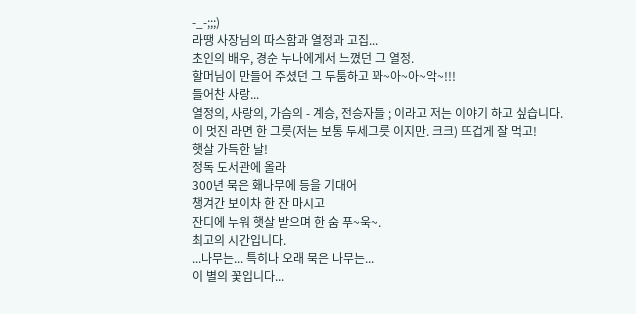-_-;;;)
라땡 사장님의 따스함과 열정과 고집...
초인의 배우, 경순 누나에게서 느꼈던 그 열정.
할머님이 만들어 주셨던 그 두툼하고 꽈~아~아~악~!!!
들어찬 사랑...
열정의, 사랑의, 가슴의 - 계승, 전승자들 ; 이라고 저는 이야기 하고 싶습니다.
이 멋진 라면 한 그릇(저는 보통 두세그릇 이지만. 크크) 뜨겁게 잘 먹고!
햇살 가득한 날!
정독 도서관에 올라
300년 묵은 홰나무에 등을 기대어
챙겨간 보이차 한 잔 마시고
잔디에 누워 햇살 받으며 한 숨 푸~욱~.
최고의 시간입니다.
...나무는... 특히나 오래 묵은 나무는...
이 별의 꽃입니다...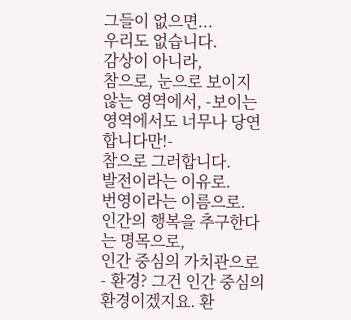그들이 없으면...
우리도 없습니다.
감상이 아니라,
참으로, 눈으로 보이지 않는 영역에서, -보이는 영역에서도 너무나 당연합니다만!-
참으로 그러합니다.
발전이라는 이유로.
번영이라는 이름으로.
인간의 행복을 추구한다는 명목으로,
인간 중심의 가치관으로 - 환경? 그건 인간 중심의 환경이겠지요. 환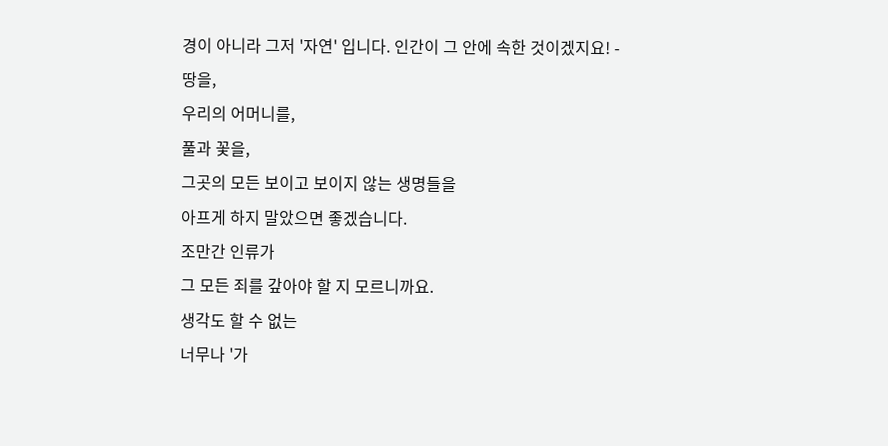경이 아니라 그저 '자연' 입니다. 인간이 그 안에 속한 것이겠지요! -
땅을,
우리의 어머니를,
풀과 꽃을,
그곳의 모든 보이고 보이지 않는 생명들을
아프게 하지 말았으면 좋겠습니다.
조만간 인류가
그 모든 죄를 갚아야 할 지 모르니까요.
생각도 할 수 없는
너무나 '가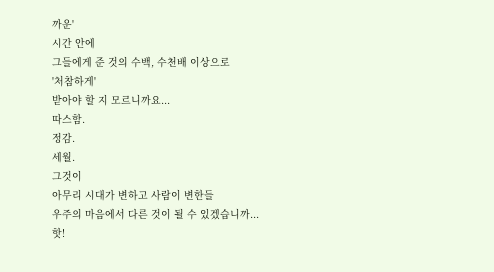까운'
시간 안에
그들에게 준 것의 수백, 수천배 이상으로
'처참하게'
받아야 할 지 모르니까요...
따스함.
정감.
세월.
그것이
아무리 시대가 변하고 사람이 변한들
우주의 마음에서 다른 것이 될 수 있겠습니까...
핫!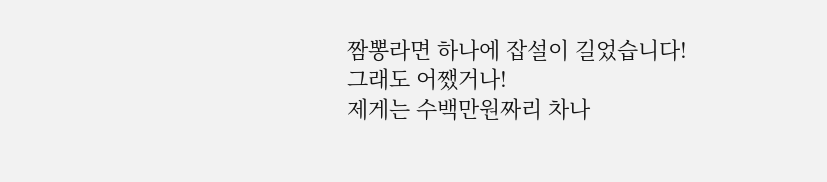짬뽕라면 하나에 잡설이 길었습니다!
그래도 어쨌거나!
제게는 수백만원짜리 차나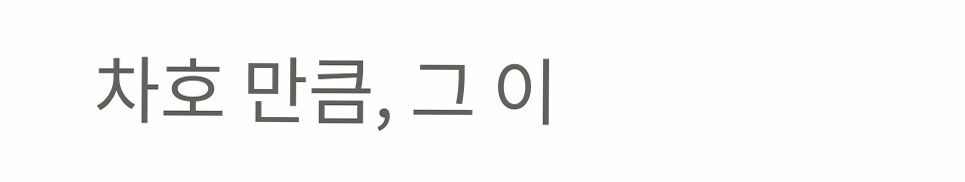차호 만큼, 그 이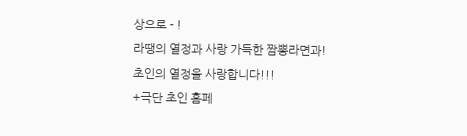상으로 - !
라땡의 열정과 사랑 가득한 짬뽕라면과!
초인의 열정을 사랑합니다!!!
+극단 초인 홈페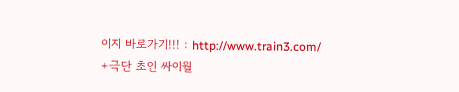이지 바로가기!!! : http://www.train3.com/
+극단 초인 싸이월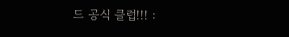드 공식 클럽!!! :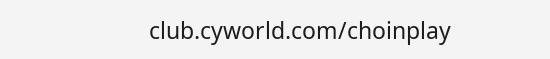club.cyworld.com/choinplay